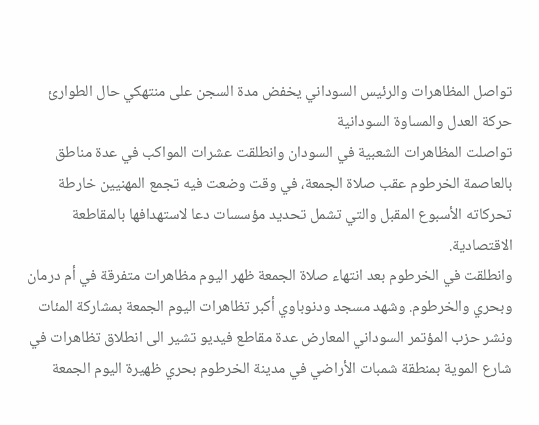تواصل المظاهرات والرئيس السوداني يخفض مدة السجن على منتهكي حال الطوارئ
حركة العدل والمساوة السودانية
تواصلت المظاهرات الشعبية في السودان وانطلقت عشرات المواكب في عدة مناطق بالعاصمة الخرطوم عقب صلاة الجمعة، في وقت وضعت فيه تجمع المهنيين خارطة تحركاته الأسبوع المقبل والتي تشمل تحديد مؤسسات دعا لاستهدافها بالمقاطعة الاقتصادية.
وانطلقت في الخرطوم بعد انتهاء صلاة الجمعة ظهر اليوم مظاهرات متفرقة في أم درمان وبحري والخرطوم. وشهد مسجد ودنوباوي أكبر تظاهرات اليوم الجمعة بمشاركة المئات ونشر حزب المؤتمر السوداني المعارض عدة مقاطع فيديو تشير الى انطلاق تظاهرات في شارع الموية بمنطقة شمبات الأراضي في مدينة الخرطوم بحري ظهيرة اليوم الجمعة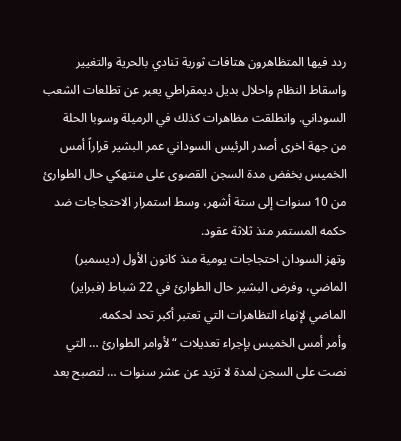ردد فيها المتظاهرون هتافات ثورية تنادي بالحرية والتغيير واسقاط النظام واحلال بديل ديمقراطي يعبر عن تطلعات الشعب السوداني. وانطلقت مظاهرات كذلك في الرميلة وسوبا الحلة
من جهة اخرى أصدر الرئيس السوداني عمر البشير قراراً أمس الخميس بخفض مدة السجن القصوى على منتهكي حال الطوارئ من 10 سنوات إلى ستة أشهر، وسط استمرار الاحتجاجات ضد حكمه المستمر منذ ثلاثة عقود.
وتهز السودان احتجاجات يومية منذ كانون الأول (ديسمبر) الماضي، وفرض البشير حال الطوارئ في 22 شباط (فبراير) الماضي لإنهاء التظاهرات التي تعتبر أكبر تحد لحكمه.
وأمر أمس الخميس بإجراء تعديلات “لأوامر الطوارئ … التي نصت على السجن لمدة لا تزيد عن عشر سنوات … لتصبح بعد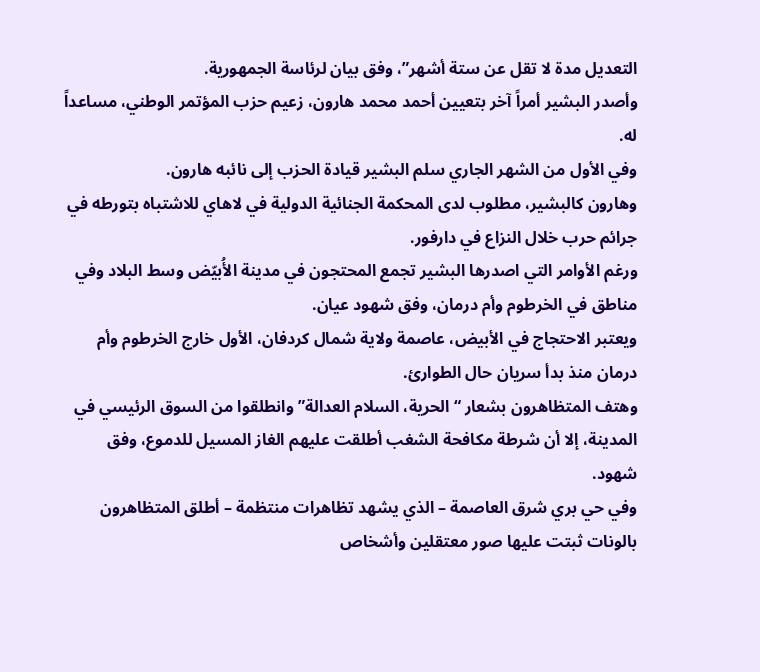التعديل مدة لا تقل عن ستة أشهر”، وفق بيان لرئاسة الجمهورية.
وأصدر البشير أمراً آخر بتعيين أحمد محمد هارون، زعيم حزب المؤتمر الوطني، مساعداً له.
وفي الأول من الشهر الجاري سلم البشير قيادة الحزب إلى نائبه هارون.
وهارون كالبشير، مطلوب لدى المحكمة الجنائية الدولية في لاهاي للاشتباه بتورطه في جرائم حرب خلال النزاع في دارفور.
ورغم الأوامر التي اصدرها البشير تجمع المحتجون في مدينة الأُبيّض وسط البلاد وفي مناطق في الخرطوم وأم درمان، وفق شهود عيان.
ويعتبر الاحتجاج في الأبيض، عاصمة ولاية شمال كردفان، الأول خارج الخرطوم وأم درمان منذ بدأ سريان حال الطوارئ.
وهتف المتظاهرون بشعار “الحرية، السلام العدالة” وانطلقوا من السوق الرئيسي في المدينة، إلا أن شرطة مكافحة الشغب أطلقت عليهم الغاز المسيل للدموع، وفق شهود.
وفي حي بري شرق العاصمة – الذي يشهد تظاهرات منتظمة – أطلق المتظاهرون بالونات ثبتت عليها صور معتقلين وأشخاص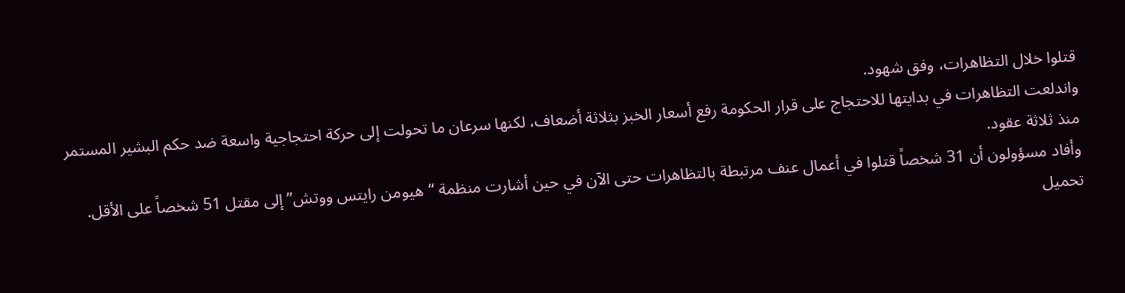قتلوا خلال التظاهرات، وفق شهود.
واندلعت التظاهرات في بدايتها للاحتجاج على قرار الحكومة رفع أسعار الخبز بثلاثة أضعاف، لكنها سرعان ما تحولت إلى حركة احتجاجية واسعة ضد حكم البشير المستمر منذ ثلاثة عقود.
وأفاد مسؤولون أن 31 شخصاً قتلوا في أعمال عنف مرتبطة بالتظاهرات حتى الآن في حين أشارت منظمة “هيومن رايتس ووتش” إلى مقتل 51 شخصاً على الأقل.
تحميل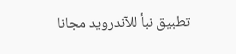تطبيق نبأ للآندرويد مجانا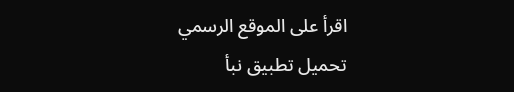اقرأ على الموقع الرسمي
تحميل تطبيق نبأ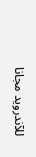للآندرويد مجانا